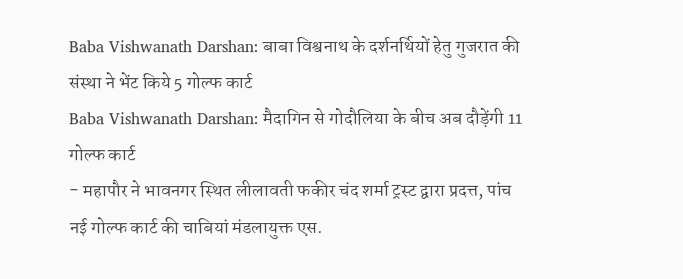Baba Vishwanath Darshan: बाबा विश्वनाथ के दर्शनर्थियों हेतु गुजरात की संस्था ने भेंट किये 5 गोल्फ कार्ट
Baba Vishwanath Darshan: मैदागिन से गोदौलिया के बीच अब दौड़ेंगी 11 गोल्फ कार्ट
- महापौर ने भावनगर स्थित लीलावती फकीर चंद शर्मा ट्रस्ट द्वारा प्रदत्त, पांच नई गोल्फ कार्ट की चाबियां मंडलायुक्त एस.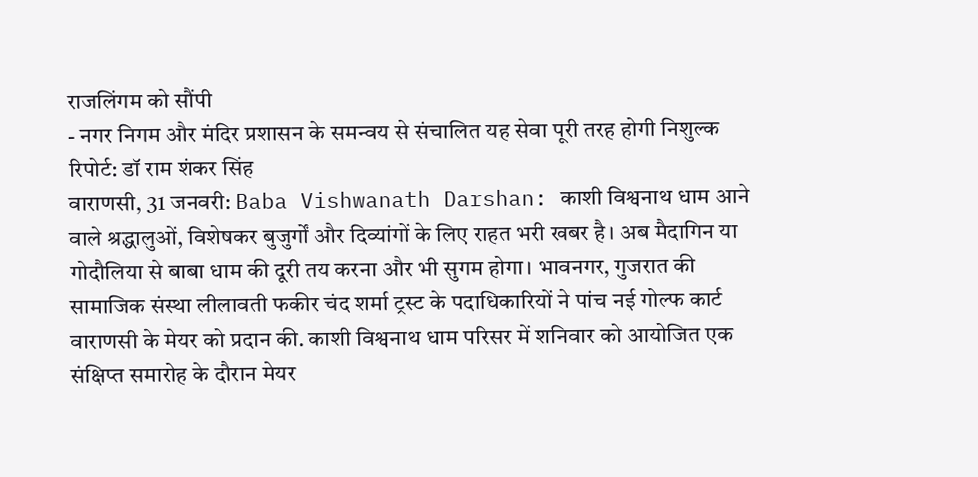राजलिंगम को सौंपी
- नगर निगम और मंदिर प्रशासन के समन्वय से संचालित यह सेवा पूरी तरह होगी निशुल्क
रिपोर्ट: डॉ राम शंकर सिंह
वाराणसी, 31 जनवरी: Baba Vishwanath Darshan: काशी विश्वनाथ धाम आने वाले श्रद्धालुओं, विशेषकर बुजुर्गों और दिव्यांगों के लिए राहत भरी खबर है। अब मैदागिन या गोदौलिया से बाबा धाम की दूरी तय करना और भी सुगम होगा। भावनगर, गुजरात की सामाजिक संस्था लीलावती फकीर चंद शर्मा ट्रस्ट के पदाधिकारियों ने पांच नई गोल्फ कार्ट वाराणसी के मेयर को प्रदान की. काशी विश्वनाथ धाम परिसर में शनिवार को आयोजित एक संक्षिप्त समारोह के दौरान मेयर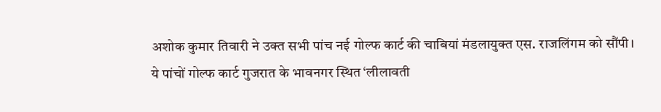अशोक कुमार तिवारी ने उक्त सभी पांच नई गोल्फ कार्ट की चाबियां मंडलायुक्त एस. राजलिंगम को सौंपी।
ये पांचों गोल्फ कार्ट गुजरात के भावनगर स्थित ‘लीलावती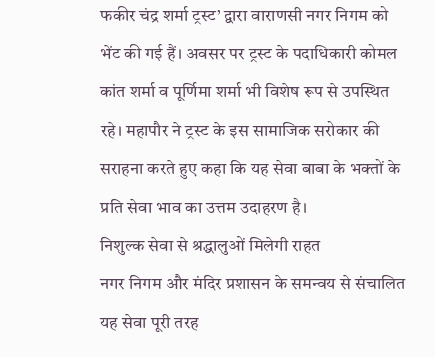फकीर चंद्र शर्मा ट्रस्ट’ द्वारा वाराणसी नगर निगम को भेंट की गई हैं। अवसर पर ट्रस्ट के पदाधिकारी कोमल कांत शर्मा व पूर्णिमा शर्मा भी विशेष रूप से उपस्थित रहे। महापौर ने ट्रस्ट के इस सामाजिक सरोकार की सराहना करते हुए कहा कि यह सेवा बाबा के भक्तों के प्रति सेवा भाव का उत्तम उदाहरण है।
निशुल्क सेवा से श्रद्धालुओं मिलेगी राहत
नगर निगम और मंदिर प्रशासन के समन्वय से संचालित यह सेवा पूरी तरह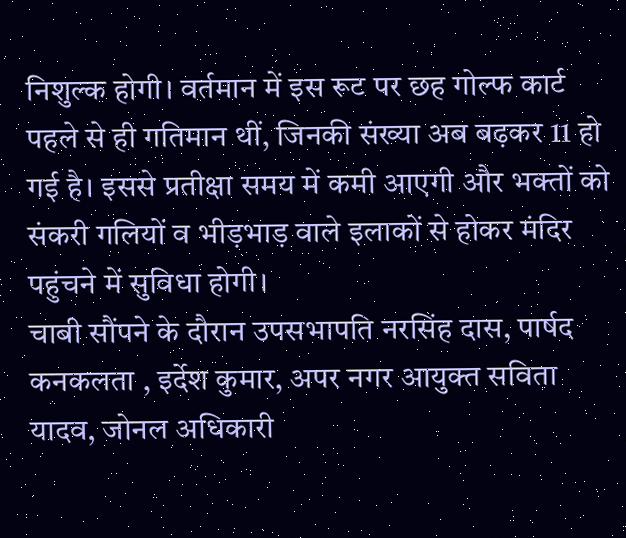निशुल्क होगी। वर्तमान में इस रूट पर छह गोल्फ कार्ट पहले से ही गतिमान थीं, जिनकी संख्या अब बढ़कर 11 हो गई है। इससे प्रतीक्षा समय में कमी आएगी और भक्तों को संकरी गलियों व भीड़भाड़ वाले इलाकों से होकर मंदिर पहुंचने में सुविधा होगी।
चाबी सौंपने के दौरान उपसभापति नरसिंह दास, पार्षद कनकलता , इर्देश कुमार, अपर नगर आयुक्त सविता यादव, जोनल अधिकारी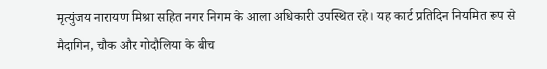मृत्युंजय नारायण मिश्रा सहित नगर निगम के आला अधिकारी उपस्थित रहे। यह कार्ट प्रतिदिन नियमित रूप से मैदागिन, चौक और गोदौलिया के बीच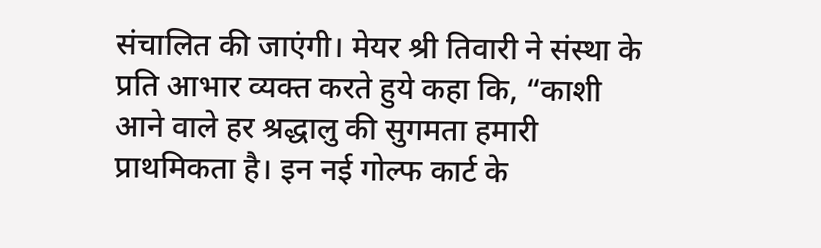संचालित की जाएंगी। मेयर श्री तिवारी ने संस्था के प्रति आभार व्यक्त करते हुये कहा कि, “काशी आने वाले हर श्रद्धालु की सुगमता हमारी प्राथमिकता है। इन नई गोल्फ कार्ट के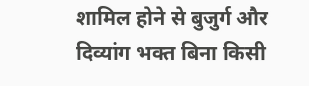शामिल होने से बुजुर्ग और दिव्यांग भक्त बिना किसी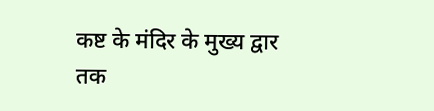कष्ट के मंदिर के मुख्य द्वार तक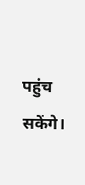पहुंच सकेंगे।